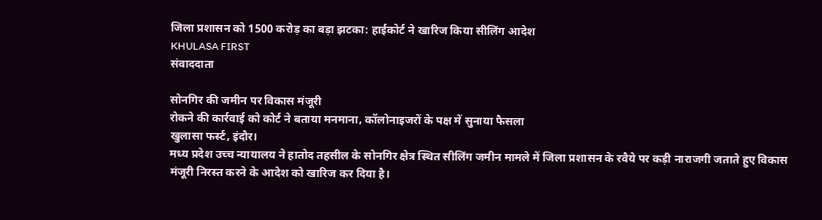जिला प्रशासन को 1500 करोड़ का बड़ा झटका: हाईकोर्ट ने खारिज किया सीलिंग आदेश
KHULASA FIRST
संवाददाता

सोनगिर की जमीन पर विकास मंजूरी
रोकने की कार्रवाई को कोर्ट ने बताया मनमाना, कॉलोनाइजरों के पक्ष में सुनाया फैसला
खुलासा फर्स्ट, इंदौर।
मध्य प्रदेश उच्च न्यायालय ने हातोद तहसील के सोनगिर क्षेत्र स्थित सीलिंग जमीन मामले में जिला प्रशासन के रवैये पर कड़ी नाराजगी जताते हुए विकास मंजूरी निरस्त करने के आदेश को खारिज कर दिया है।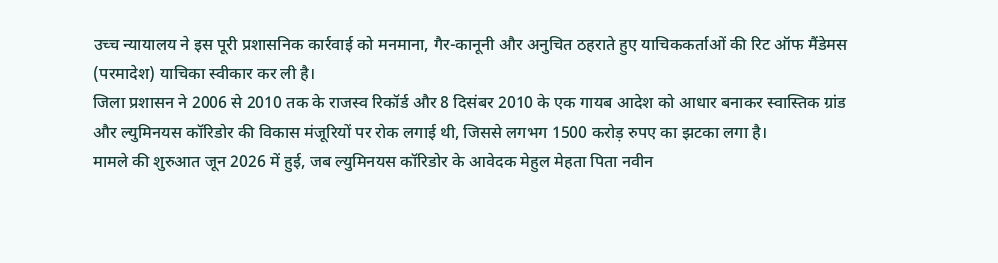उच्च न्यायालय ने इस पूरी प्रशासनिक कार्रवाई को मनमाना, गैर-कानूनी और अनुचित ठहराते हुए याचिककर्ताओं की रिट ऑफ मैंडेमस (परमादेश) याचिका स्वीकार कर ली है।
जिला प्रशासन ने 2006 से 2010 तक के राजस्व रिकॉर्ड और 8 दिसंबर 2010 के एक गायब आदेश को आधार बनाकर स्वास्तिक ग्रांड और ल्युमिनयस कॉरिडोर की विकास मंजूरियों पर रोक लगाई थी, जिससे लगभग 1500 करोड़ रुपए का झटका लगा है।
मामले की शुरुआत जून 2026 में हुई, जब ल्युमिनयस कॉरिडोर के आवेदक मेहुल मेहता पिता नवीन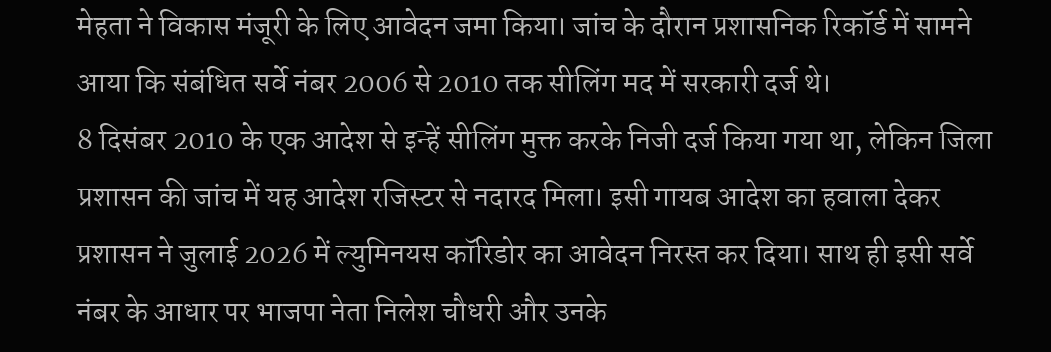मेहता ने विकास मंजूरी के लिए आवेदन जमा किया। जांच के दौरान प्रशासनिक रिकॉर्ड में सामने आया कि संबंधित सर्वे नंबर 2006 से 2010 तक सीलिंग मद में सरकारी दर्ज थे।
8 दिसंबर 2010 के एक आदेश से इन्हें सीलिंग मुक्त करके निजी दर्ज किया गया था, लेकिन जिला प्रशासन की जांच में यह आदेश रजिस्टर से नदारद मिला। इसी गायब आदेश का हवाला देकर प्रशासन ने जुलाई 2026 में ल्युमिनयस कॉरिडोर का आवेदन निरस्त कर दिया। साथ ही इसी सर्वे नंबर के आधार पर भाजपा नेता निलेश चौधरी और उनके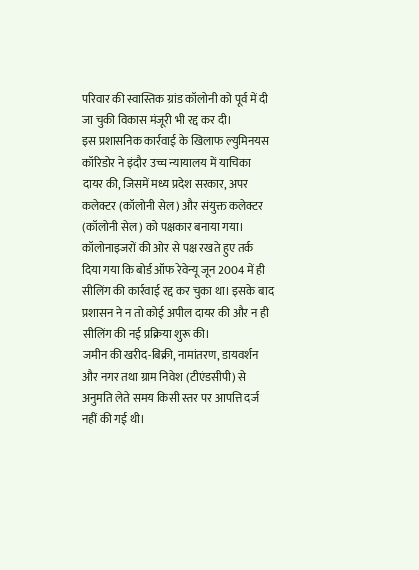परिवार की स्वास्तिक ग्रांड कॉलोनी को पूर्व में दी जा चुकी विकास मंजूरी भी रद्द कर दी।
इस प्रशासनिक कार्रवाई के खिलाफ ल्युमिनयस कॉरिडोर ने इंदौर उच्च न्यायालय में याचिका दायर की, जिसमें मध्य प्रदेश सरकार, अपर कलेक्टर (कॉलोनी सेल) और संयुक्त कलेक्टर (कॉलोनी सेल) को पक्षकार बनाया गया।
कॉलोनाइजरों की ओर से पक्ष रखते हुए तर्क दिया गया कि बोर्ड ऑफ रेवेन्यू जून 2004 में ही सीलिंग की कार्रवाई रद्द कर चुका था। इसके बाद प्रशासन ने न तो कोई अपील दायर की और न ही सीलिंग की नई प्रक्रिया शुरू की।
जमीन की खरीद-बिक्री, नामांतरण, डायवर्शन और नगर तथा ग्राम निवेश (टीएंडसीपी) से अनुमति लेते समय किसी स्तर पर आपत्ति दर्ज नहीं की गई थी।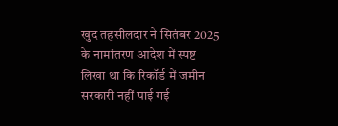खुद तहसीलदार ने सितंबर 2025 के नामांतरण आदेश में स्पष्ट लिखा था कि रिकॉर्ड में जमीन सरकारी नहीं पाई गई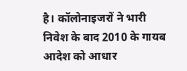है। कॉलोनाइजरों ने भारी निवेश के बाद 2010 के गायब आदेश को आधार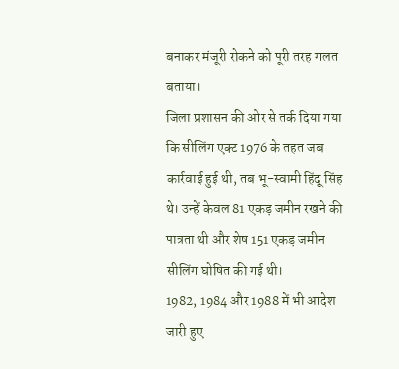बनाकर मंजूरी रोकने को पूरी तरह गलत बताया।
जिला प्रशासन की ओर से तर्क दिया गया कि सीलिंग एक्ट 1976 के तहत जब कार्रवाई हुई थी, तब भू-स्वामी हिंदू सिंह थे। उन्हें केवल 81 एकड़ जमीन रखने की पात्रता थी और शेष 151 एकड़ जमीन सीलिंग घोषित की गई थी।
1982, 1984 और 1988 में भी आदेश जारी हुए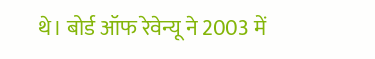थे। बोर्ड ऑफ रेवेन्यू ने 2003 में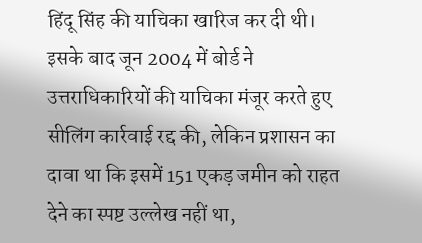हिंदू सिंह की याचिका खारिज कर दी थी। इसके बाद जून 2004 में बोर्ड ने उत्तराधिकारियों की याचिका मंजूर करते हुए सीलिंग कार्रवाई रद्द की, लेकिन प्रशासन का दावा था कि इसमें 151 एकड़ जमीन को राहत देने का स्पष्ट उल्लेख नहीं था,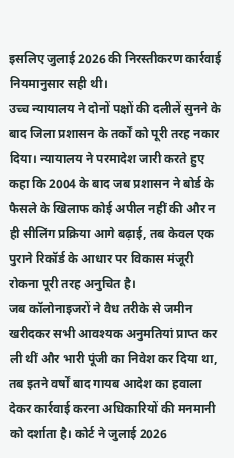इसलिए जुलाई 2026 की निरस्तीकरण कार्रवाई नियमानुसार सही थी।
उच्च न्यायालय ने दोनों पक्षों की दलीलें सुनने के बाद जिला प्रशासन के तर्कों को पूरी तरह नकार दिया। न्यायालय ने परमादेश जारी करते हुए कहा कि 2004 के बाद जब प्रशासन ने बोर्ड के फैसले के खिलाफ कोई अपील नहीं की और न ही सीलिंग प्रक्रिया आगे बढ़ाई, तब केवल एक पुराने रिकॉर्ड के आधार पर विकास मंजूरी रोकना पूरी तरह अनुचित है।
जब कॉलोनाइजरों ने वैध तरीके से जमीन खरीदकर सभी आवश्यक अनुमतियां प्राप्त कर ली थीं और भारी पूंजी का निवेश कर दिया था, तब इतने वर्षों बाद गायब आदेश का हवाला देकर कार्रवाई करना अधिकारियों की मनमानी को दर्शाता है। कोर्ट ने जुलाई 2026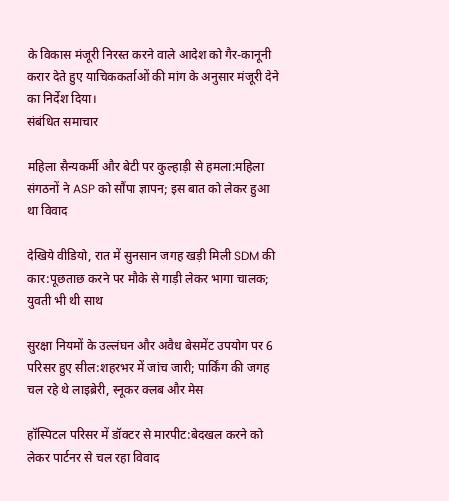के विकास मंजूरी निरस्त करने वाले आदेश को गैर-कानूनी करार देते हुए याचिककर्ताओं की मांग के अनुसार मंजूरी देने का निर्देश दिया।
संबंधित समाचार

महिला सैन्यकर्मी और बेटी पर कुल्हाड़ी से हमला:महिला संगठनों ने ASP को सौंपा ज्ञापन; इस बात को लेकर हुआ था विवाद

देखिये वीडियो, रात में सुनसान जगह खड़ी मिली SDM की कार:पूछताछ करने पर मौके से गाड़ी लेकर भागा चालक; युवती भी थी साथ

सुरक्षा नियमों के उल्लंघन और अवैध बेसमेंट उपयोग पर 6 परिसर हुए सील:शहरभर में जांच जारी; पार्किंग की जगह चल रहे थे लाइब्रेरी, स्नूकर क्लब और मेस

हॉस्पिटल परिसर में डॉक्टर से मारपीट:बेदखल करने को लेकर पार्टनर से चल रहा विवाद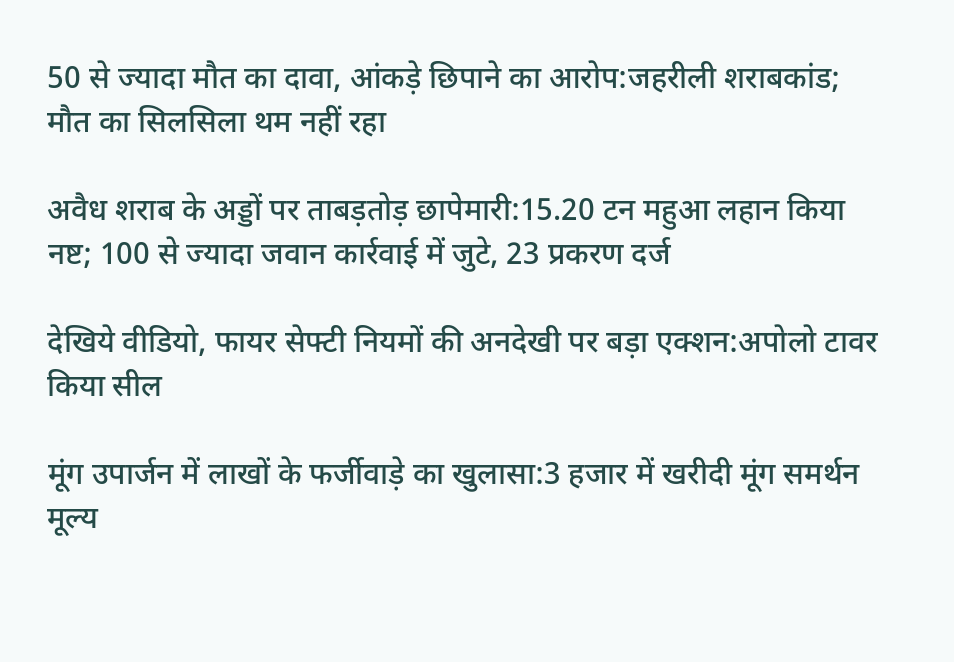50 से ज्यादा मौत का दावा, आंकड़े छिपाने का आरोप:जहरीली शराबकांड; मौत का सिलसिला थम नहीं रहा

अवैध शराब के अड्डों पर ताबड़तोड़ छापेमारी:15.20 टन महुआ लहान किया नष्ट; 100 से ज्यादा जवान कार्रवाई में जुटे, 23 प्रकरण दर्ज

देखिये वीडियो, फायर सेफ्टी नियमों की अनदेखी पर बड़ा एक्शन:अपोलो टावर किया सील

मूंग उपार्जन में लाखों के फर्जीवाड़े का खुलासा:3 हजार में खरीदी मूंग समर्थन मूल्य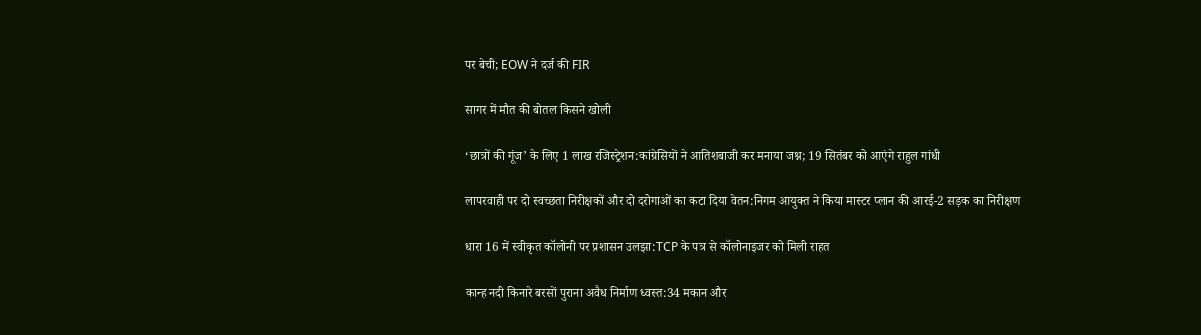पर बेची; EOW ने दर्ज की FIR

सागर में मौत की बोतल किसने खोली

‘छात्रों की गूंज’ के लिए 1 लाख रजिस्ट्रेशन:कांग्रेसियों ने आतिशबाजी कर मनाया जश्न; 19 सितंबर को आएंगे राहुल गांधी

लापरवाही पर दो स्वच्छता निरीक्षकों और दो दरोगाओं का कटा दिया वेतन:निगम आयुक्त ने किया मास्टर प्लान की आरई-2 सड़क का निरीक्षण

धारा 16 में स्वीकृत कॉलोनी पर प्रशासन उलझा:TCP के पत्र से कॉलोनाइजर को मिली राहत

कान्ह नदी किनारे बरसों पुराना अवैध निर्माण ध्वस्त:34 मकान और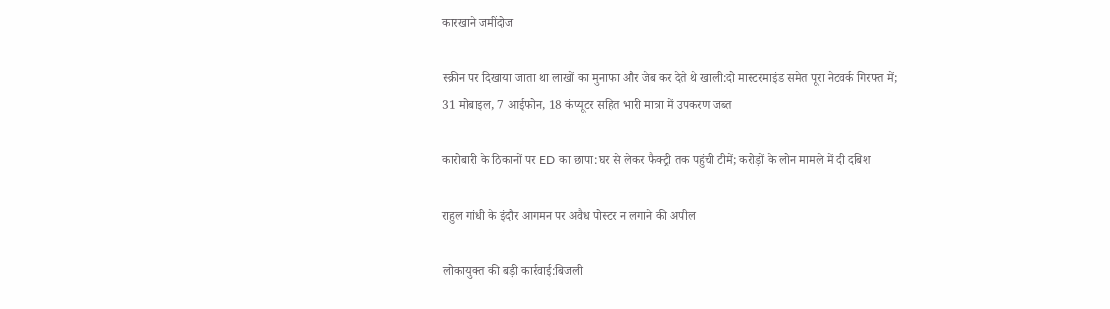कारखाने जमींदोज

स्क्रीन पर दिखाया जाता था लाखों का मुनाफा और जेब कर देते थे खाली:दो मास्टरमाइंड समेत पूरा नेटवर्क गिरफ्त में; 31 मोबाइल, 7 आईफोन, 18 कंप्यूटर सहित भारी मात्रा में उपकरण जब्त

कारोबारी के ठिकानों पर ED का छापा:घर से लेकर फैक्ट्री तक पहुंची टीमें; करोड़ों के लोन मामले में दी दबिश

राहुल गांधी के इंदौर आगमन पर अवैध पोस्टर न लगाने की अपील

लोकायुक्त की बड़ी कार्रवाई:बिजली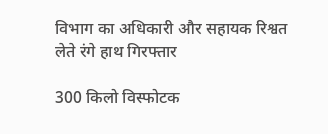विभाग का अधिकारी और सहायक रिश्वत लेते रंगे हाथ गिरफ्तार

300 किलो विस्फोटक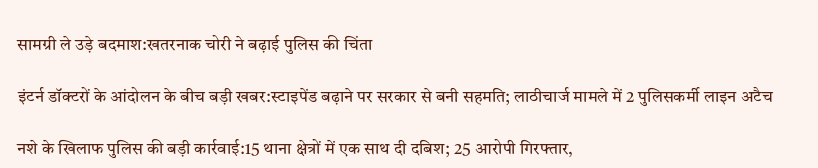सामग्री ले उड़े बदमाश:खतरनाक चोरी ने बढ़ाई पुलिस की चिंता

इंटर्न डॉक्टरों के आंदोलन के बीच बड़ी खबर:स्टाइपेंड बढ़ाने पर सरकार से बनी सहमति; लाठीचार्ज मामले में 2 पुलिसकर्मी लाइन अटैच

नशे के खिलाफ पुलिस की बड़ी कार्रवाई:15 थाना क्षेत्रों में एक साथ दी दबिश; 25 आरोपी गिरफ्तार,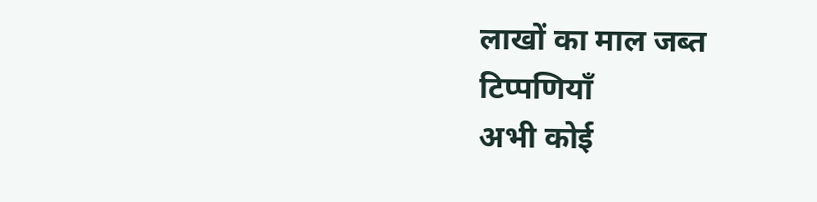लाखों का माल जब्त
टिप्पणियाँ
अभी कोई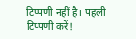टिप्पणी नहीं है। पहली टिप्पणी करें!